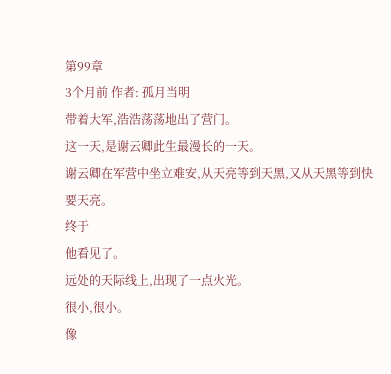第99章
3个月前 作者: 孤月当明
带着大军,浩浩荡荡地出了营门。
这一天,是谢云卿此生最漫长的一天。
谢云卿在军营中坐立难安,从天亮等到天黑,又从天黑等到快要天亮。
终于
他看见了。
远处的天际线上,出现了一点火光。
很小,很小。
像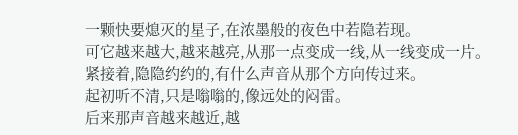一颗快要熄灭的星子,在浓墨般的夜色中若隐若现。
可它越来越大,越来越亮,从那一点变成一线,从一线变成一片。
紧接着,隐隐约约的,有什么声音从那个方向传过来。
起初听不清,只是嗡嗡的,像远处的闷雷。
后来那声音越来越近,越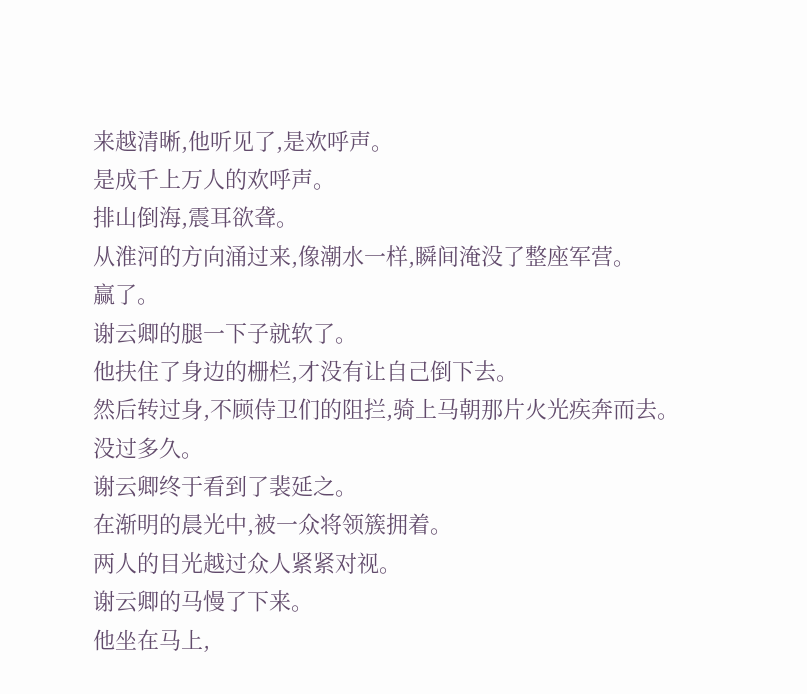来越清晰,他听见了,是欢呼声。
是成千上万人的欢呼声。
排山倒海,震耳欲聋。
从淮河的方向涌过来,像潮水一样,瞬间淹没了整座军营。
赢了。
谢云卿的腿一下子就软了。
他扶住了身边的栅栏,才没有让自己倒下去。
然后转过身,不顾侍卫们的阻拦,骑上马朝那片火光疾奔而去。
没过多久。
谢云卿终于看到了裴延之。
在渐明的晨光中,被一众将领簇拥着。
两人的目光越过众人紧紧对视。
谢云卿的马慢了下来。
他坐在马上,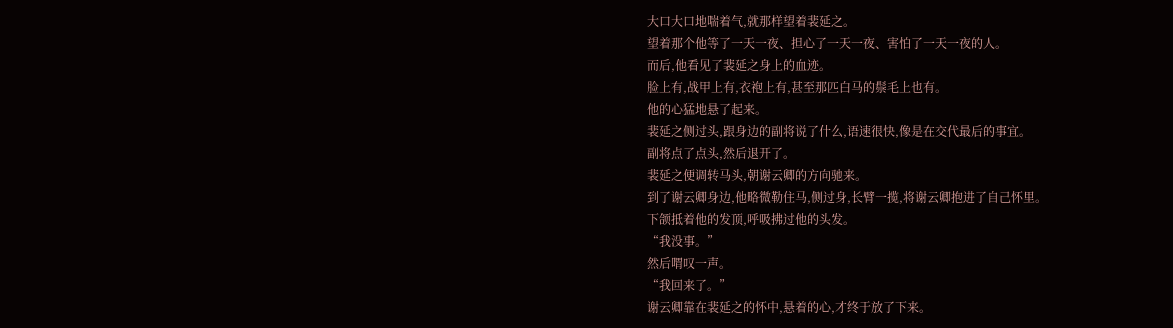大口大口地喘着气,就那样望着裴延之。
望着那个他等了一天一夜、担心了一天一夜、害怕了一天一夜的人。
而后,他看见了裴延之身上的血迹。
脸上有,战甲上有,衣袍上有,甚至那匹白马的鬃毛上也有。
他的心猛地悬了起来。
裴延之侧过头,跟身边的副将说了什么,语速很快,像是在交代最后的事宜。
副将点了点头,然后退开了。
裴延之便调转马头,朝谢云卿的方向驰来。
到了谢云卿身边,他略微勒住马,侧过身,长臂一揽,将谢云卿抱进了自己怀里。
下颌抵着他的发顶,呼吸拂过他的头发。
“我没事。”
然后喟叹一声。
“我回来了。”
谢云卿靠在裴延之的怀中,悬着的心,才终于放了下来。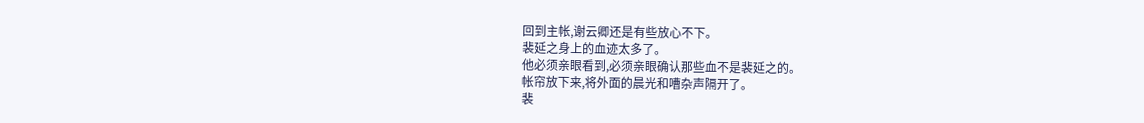回到主帐,谢云卿还是有些放心不下。
裴延之身上的血迹太多了。
他必须亲眼看到,必须亲眼确认那些血不是裴延之的。
帐帘放下来,将外面的晨光和嘈杂声隔开了。
裴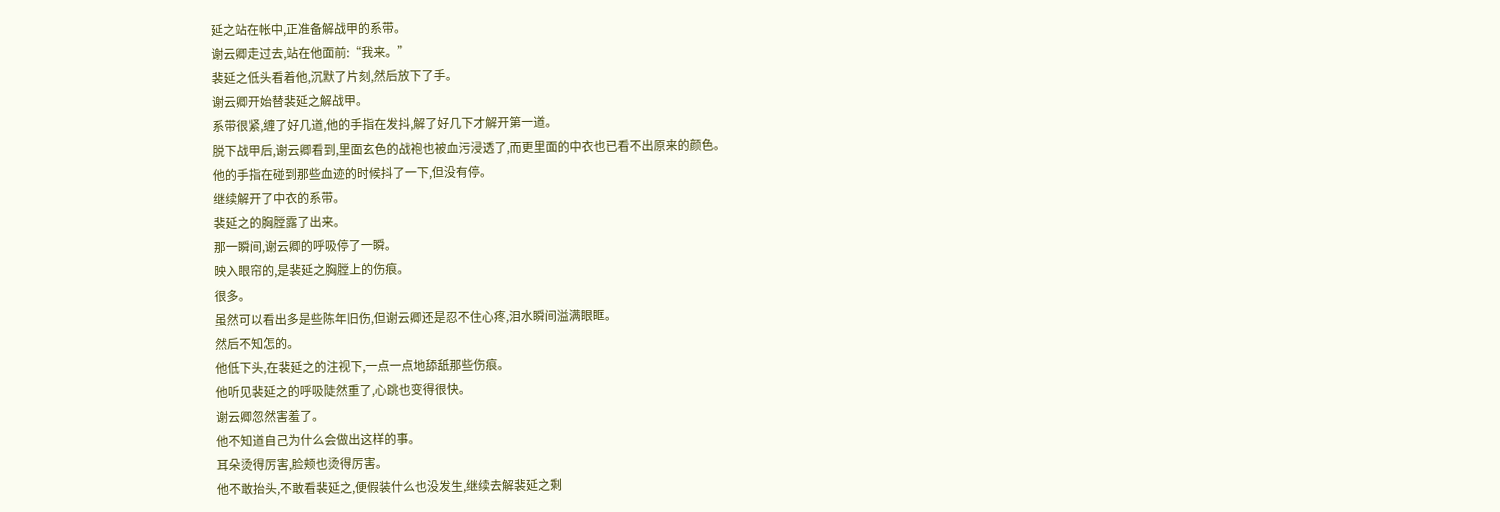延之站在帐中,正准备解战甲的系带。
谢云卿走过去,站在他面前:“我来。”
裴延之低头看着他,沉默了片刻,然后放下了手。
谢云卿开始替裴延之解战甲。
系带很紧,缠了好几道,他的手指在发抖,解了好几下才解开第一道。
脱下战甲后,谢云卿看到,里面玄色的战袍也被血污浸透了,而更里面的中衣也已看不出原来的颜色。
他的手指在碰到那些血迹的时候抖了一下,但没有停。
继续解开了中衣的系带。
裴延之的胸膛露了出来。
那一瞬间,谢云卿的呼吸停了一瞬。
映入眼帘的,是裴延之胸膛上的伤痕。
很多。
虽然可以看出多是些陈年旧伤,但谢云卿还是忍不住心疼,泪水瞬间溢满眼眶。
然后不知怎的。
他低下头,在裴延之的注视下,一点一点地舔舐那些伤痕。
他听见裴延之的呼吸陡然重了,心跳也变得很快。
谢云卿忽然害羞了。
他不知道自己为什么会做出这样的事。
耳朵烫得厉害,脸颊也烫得厉害。
他不敢抬头,不敢看裴延之,便假装什么也没发生,继续去解裴延之剩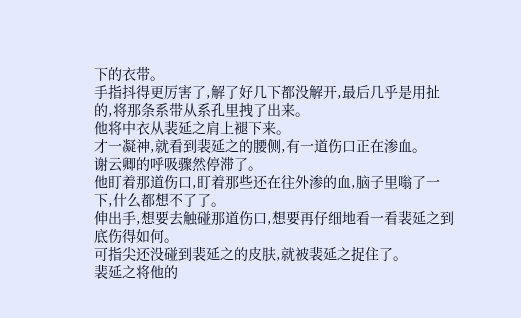下的衣带。
手指抖得更厉害了,解了好几下都没解开,最后几乎是用扯的,将那条系带从系孔里拽了出来。
他将中衣从裴延之肩上褪下来。
才一凝神,就看到裴延之的腰侧,有一道伤口正在渗血。
谢云卿的呼吸骤然停滞了。
他盯着那道伤口,盯着那些还在往外渗的血,脑子里嗡了一下,什么都想不了了。
伸出手,想要去触碰那道伤口,想要再仔细地看一看裴延之到底伤得如何。
可指尖还没碰到裴延之的皮肤,就被裴延之捉住了。
裴延之将他的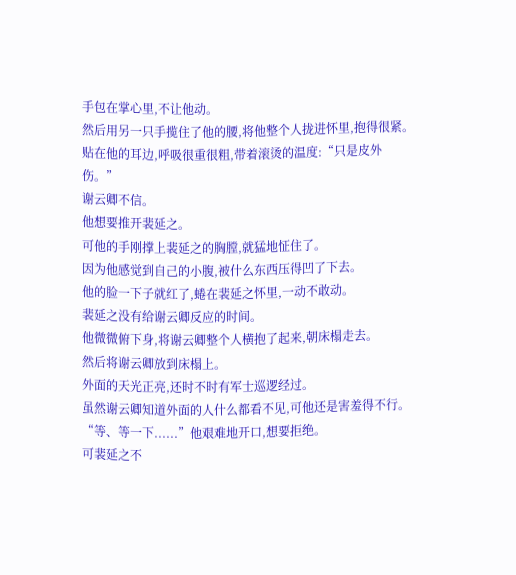手包在掌心里,不让他动。
然后用另一只手揽住了他的腰,将他整个人拢进怀里,抱得很紧。
贴在他的耳边,呼吸很重很粗,带着滚烫的温度:“只是皮外伤。”
谢云卿不信。
他想要推开裴延之。
可他的手刚撑上裴延之的胸膛,就猛地怔住了。
因为他感觉到自己的小腹,被什么东西压得凹了下去。
他的脸一下子就红了,蜷在裴延之怀里,一动不敢动。
裴延之没有给谢云卿反应的时间。
他微微俯下身,将谢云卿整个人横抱了起来,朝床榻走去。
然后将谢云卿放到床榻上。
外面的天光正亮,还时不时有军士巡逻经过。
虽然谢云卿知道外面的人什么都看不见,可他还是害羞得不行。
“等、等一下......”他艰难地开口,想要拒绝。
可裴延之不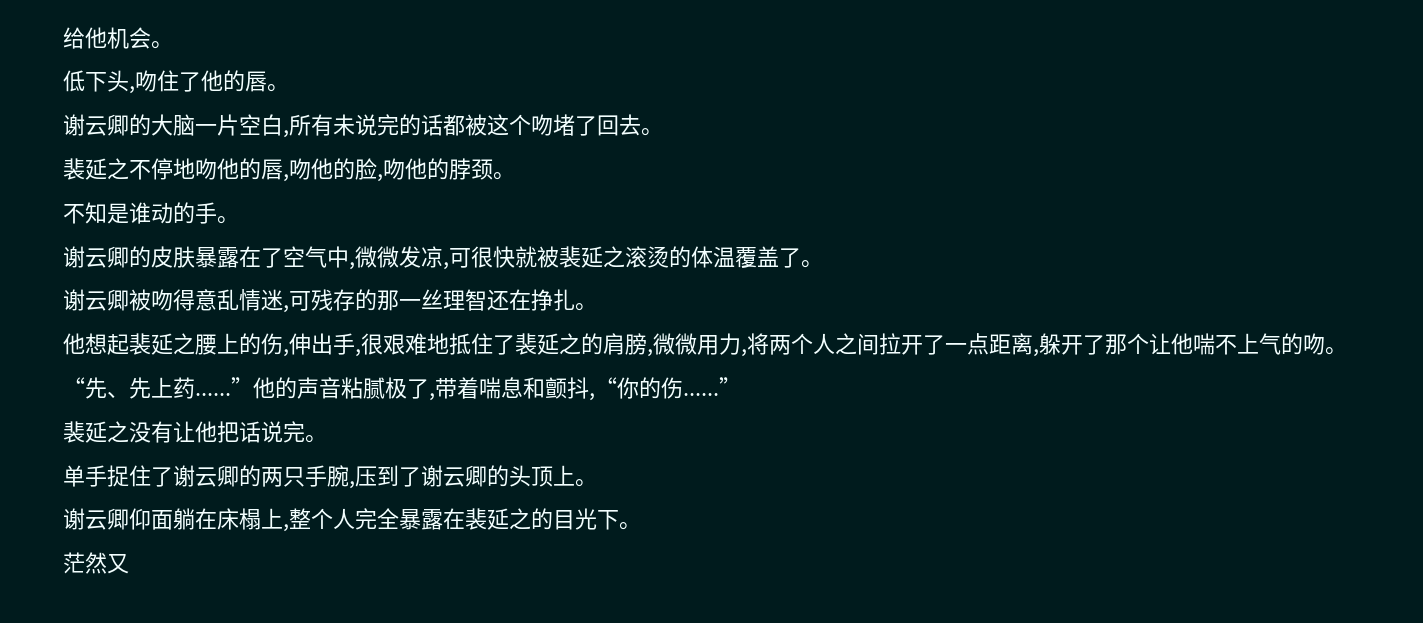给他机会。
低下头,吻住了他的唇。
谢云卿的大脑一片空白,所有未说完的话都被这个吻堵了回去。
裴延之不停地吻他的唇,吻他的脸,吻他的脖颈。
不知是谁动的手。
谢云卿的皮肤暴露在了空气中,微微发凉,可很快就被裴延之滚烫的体温覆盖了。
谢云卿被吻得意乱情迷,可残存的那一丝理智还在挣扎。
他想起裴延之腰上的伤,伸出手,很艰难地抵住了裴延之的肩膀,微微用力,将两个人之间拉开了一点距离,躲开了那个让他喘不上气的吻。
“先、先上药......”他的声音粘腻极了,带着喘息和颤抖,“你的伤......”
裴延之没有让他把话说完。
单手捉住了谢云卿的两只手腕,压到了谢云卿的头顶上。
谢云卿仰面躺在床榻上,整个人完全暴露在裴延之的目光下。
茫然又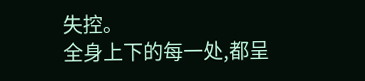失控。
全身上下的每一处,都呈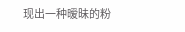现出一种暧昧的粉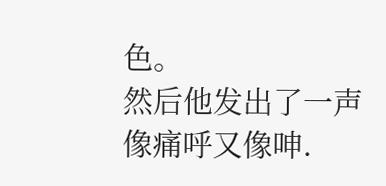色。
然后他发出了一声
像痛呼又像呻.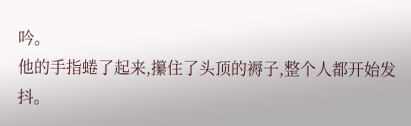吟。
他的手指蜷了起来,攥住了头顶的褥子,整个人都开始发抖。